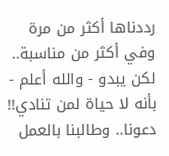رددناها أكثر من مرة وفي أكثر من مناسبة.. لكن يبدو - والله أعلم - بأنه لا حياة لمن تنادي!!
دعونا.. وطالبنا بالعمل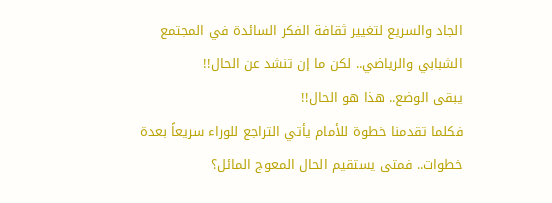الجاد والسريع لتغيير ثقافة الفكر السائدة في المجتمع الشبابي والرياضي.. لكن ما إن تنشد عن الحال!!
يبقى الوضع.. هذا هو الحال!!
فكلما تقدمنا خطوة للأمام يأتي التراجع للوراء سريعاً بعدة خطوات.. فمتى يستقيم الحال المعوج المائل؟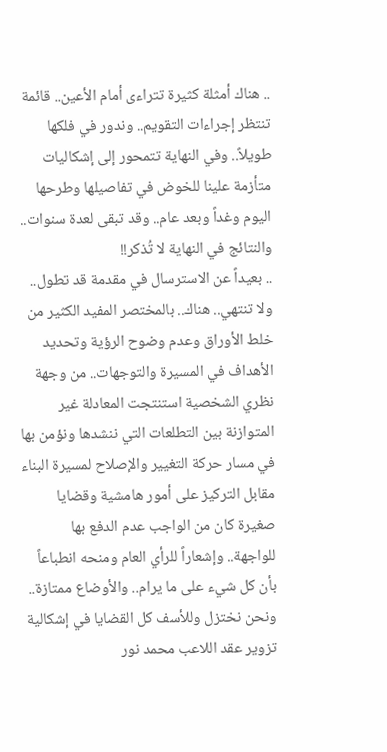.. هناك أمثلة كثيرة تتراءى أمام الأعين.. قائمة تنتظر إجراءات التقويم.. وندور في فلكها طويلاً.. وفي النهاية تتمحور إلى إشكاليات متأزمة علينا للخوض في تفاصيلها وطرحها اليوم وغداً وبعد عام.. وقد تبقى لعدة سنوات.. والنتائج في النهاية لا تُذكر!!
.. بعيداً عن الاسترسال في مقدمة قد تطول.. ولا تنتهي.. هناك.. بالمختصر المفيد الكثير من خلط الأوراق وعدم وضوح الرؤية وتحديد الأهداف في المسيرة والتوجهات.. من وجهة نظري الشخصية استنتجت المعادلة غير المتوازنة بين التطلعات التي ننشدها ونؤمن بها في مسار حركة التغيير والإصلاح لمسيرة البناء مقابل التركيز على أمور هامشية وقضايا صغيرة كان من الواجب عدم الدفع بها للواجهة.. وإشعاراً للرأي العام ومنحه انطباعاً بأن كل شيء على ما يرام.. والأوضاع ممتازة.. ونحن نختزل وللأسف كل القضايا في إشكالية تزوير عقد اللاعب محمد نور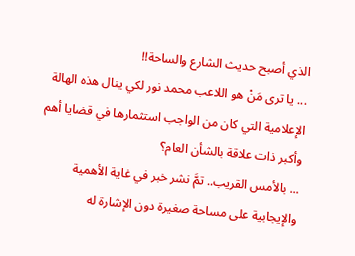الذي أصبح حديث الشارع والساحة!!
... يا ترى مَنْ هو اللاعب محمد نور لكي ينال هذه الهالة الإعلامية التي كان من الواجب استثمارها في قضايا أهم وأكبر ذات علاقة بالشأن العام؟
... بالأمس القريب.. تمَّ نشر خبر في غاية الأهمية والإيجابية على مساحة صغيرة دون الإشارة له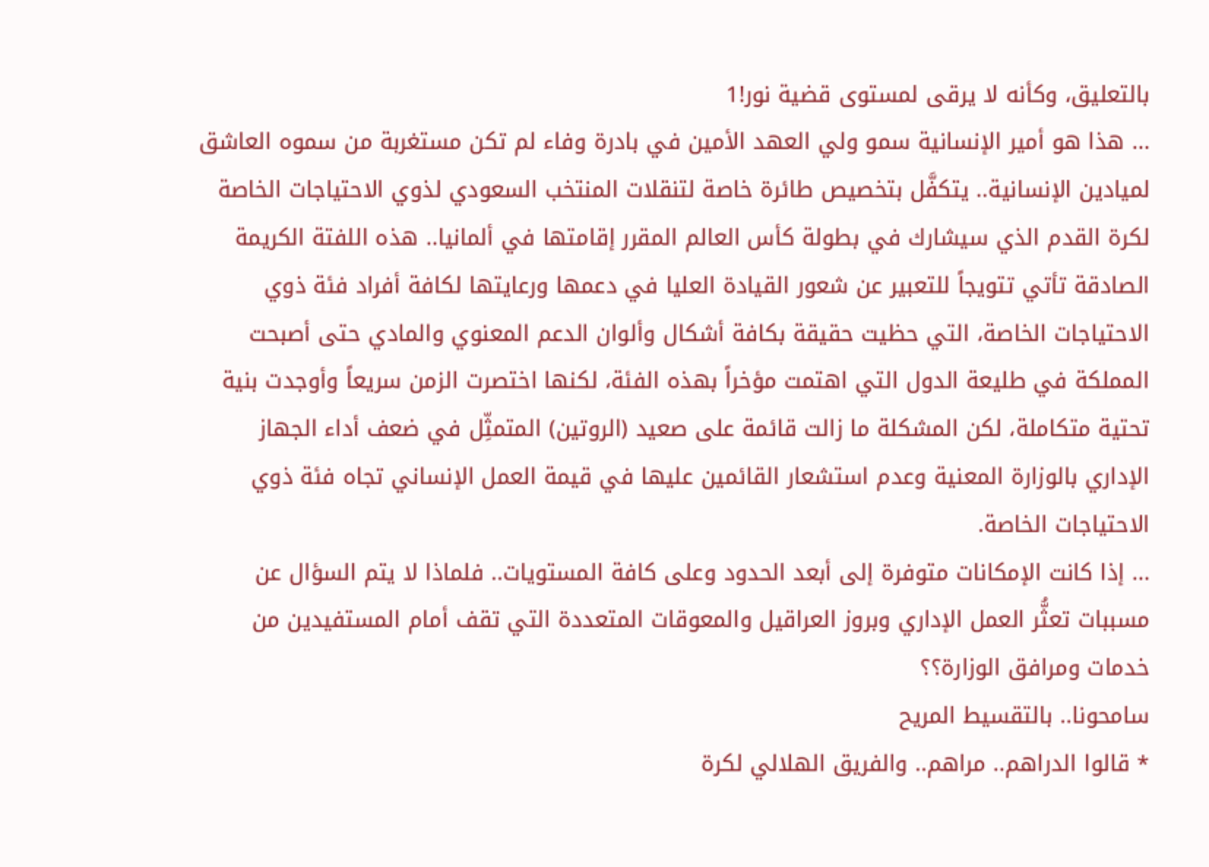بالتعليق، وكأنه لا يرقى لمستوى قضية نور!1
... هذا هو أمير الإنسانية سمو ولي العهد الأمين في بادرة وفاء لم تكن مستغربة من سموه العاشق لميادين الإنسانية.. يتكفَّل بتخصيص طائرة خاصة لتنقلات المنتخب السعودي لذوي الاحتياجات الخاصة لكرة القدم الذي سيشارك في بطولة كأس العالم المقرر إقامتها في ألمانيا.. هذه اللفتة الكريمة الصادقة تأتي تتويجاً للتعبير عن شعور القيادة العليا في دعمها ورعايتها لكافة أفراد فئة ذوي الاحتياجات الخاصة، التي حظيت حقيقة بكافة أشكال وألوان الدعم المعنوي والمادي حتى أصبحت المملكة في طليعة الدول التي اهتمت مؤخراً بهذه الفئة، لكنها اختصرت الزمن سريعاً وأوجدت بنية تحتية متكاملة، لكن المشكلة ما زالت قائمة على صعيد (الروتين) المتمثِّل في ضعف أداء الجهاز الإداري بالوزارة المعنية وعدم استشعار القائمين عليها في قيمة العمل الإنساني تجاه فئة ذوي الاحتياجات الخاصة.
... إذا كانت الإمكانات متوفرة إلى أبعد الحدود وعلى كافة المستويات.. فلماذا لا يتم السؤال عن مسببات تعثُّر العمل الإداري وبروز العراقيل والمعوقات المتعددة التي تقف أمام المستفيدين من خدمات ومرافق الوزارة؟؟
سامحونا.. بالتقسيط المريح
* قالوا الدراهم.. مراهم.. والفريق الهلالي لكرة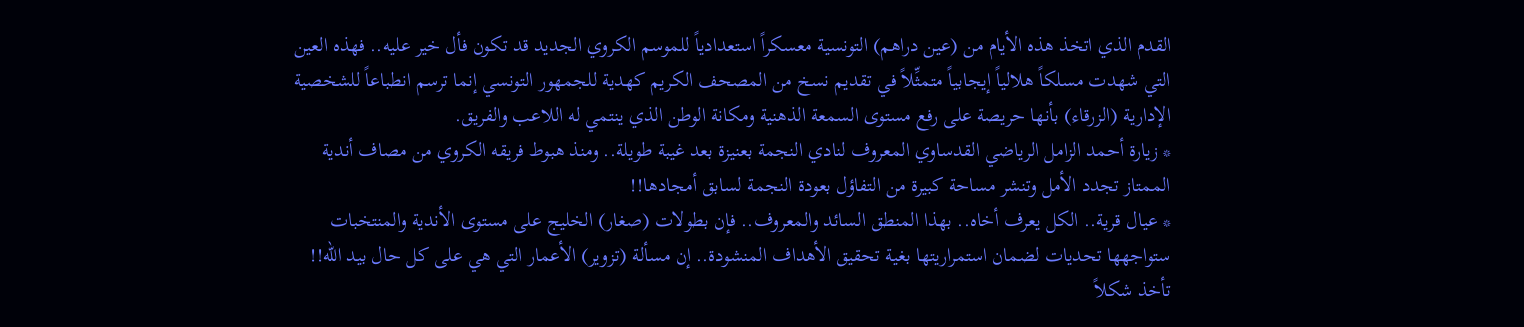القدم الذي اتخذ هذه الأيام من (عين دراهم) التونسية معسكراً استعدادياً للموسم الكروي الجديد قد تكون فأل خير عليه.. فهذه العين التي شهدت مسلكاً هلالياً إيجابياً متمثِّلاً في تقديم نسخ من المصحف الكريم كهدية للجمهور التونسي إنما ترسم انطباعاً للشخصية الإدارية (الزرقاء) بأنها حريصة على رفع مستوى السمعة الذهنية ومكانة الوطن الذي ينتمي له اللاعب والفريق.
* زيارة أحمد الزامل الرياضي القدساوي المعروف لنادي النجمة بعنيزة بعد غيبة طويلة.. ومنذ هبوط فريقه الكروي من مصاف أندية الممتاز تجدد الأمل وتنشر مساحة كبيرة من التفاؤل بعودة النجمة لسابق أمجادها!!
* عيال قرية.. الكل يعرف أخاه.. بهذا المنطق السائد والمعروف.. فإن بطولات (صغار) الخليج على مستوى الأندية والمنتخبات ستواجهها تحديات لضمان استمراريتها بغية تحقيق الأهداف المنشودة.. إن مسألة (تزوير) الأعمار التي هي على كل حال بيد الله!! تأخذ شكلاً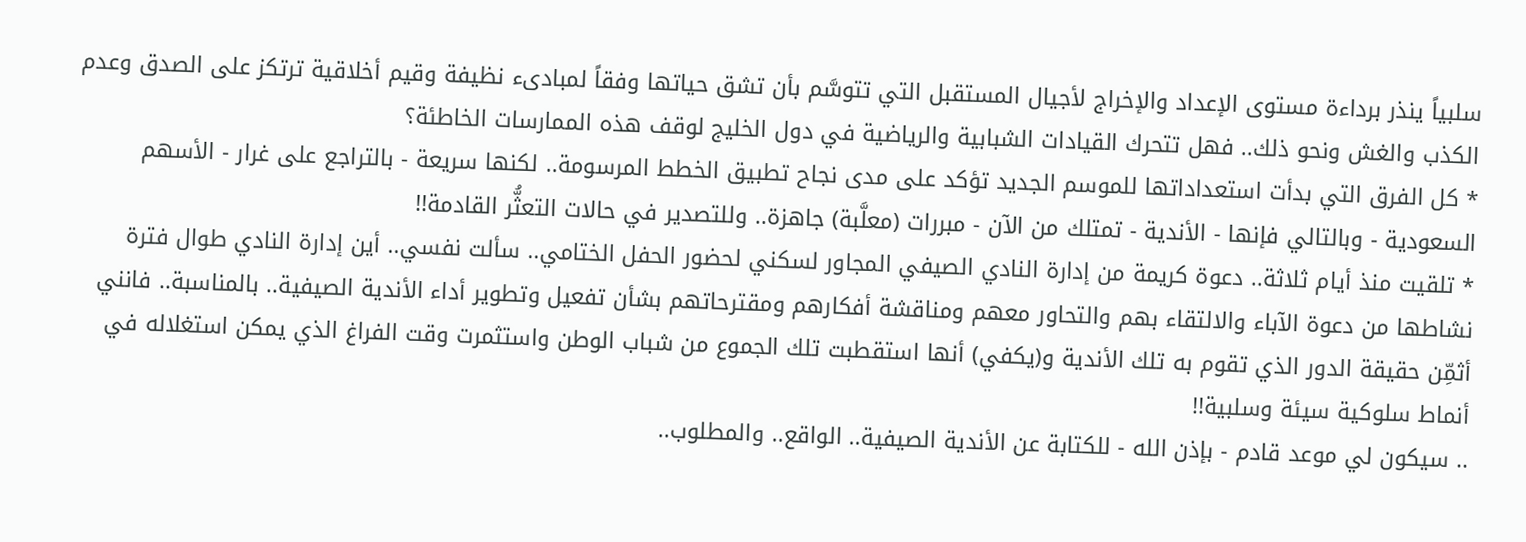سلبياً ينذر برداءة مستوى الإعداد والإخراج لأجيال المستقبل التي تتوسَّم بأن تشق حياتها وفقاً لمبادىء نظيفة وقيم أخلاقية ترتكز على الصدق وعدم الكذب والغش ونحو ذلك.. فهل تتحرك القيادات الشبابية والرياضية في دول الخليج لوقف هذه الممارسات الخاطئة؟
* كل الفرق التي بدأت استعداداتها للموسم الجديد تؤكد على مدى نجاح تطبيق الخطط المرسومة.. لكنها سريعة - بالتراجع على غرار - الأسهم السعودية - وبالتالي فإنها - الأندية - تمتلك من الآن - مبررات (معلَّبة) جاهزة.. وللتصدير في حالات التعثُّر القادمة!!
* تلقيت منذ أيام ثلاثة.. دعوة كريمة من إدارة النادي الصيفي المجاور لسكني لحضور الحفل الختامي.. سألت نفسي.. أين إدارة النادي طوال فترة نشاطها من دعوة الآباء والالتقاء بهم والتحاور معهم ومناقشة أفكارهم ومقترحاتهم بشأن تفعيل وتطوير أداء الأندية الصيفية.. بالمناسبة.. فانني أثمِّن حقيقة الدور الذي تقوم به تلك الأندية و(يكفي) أنها استقطبت تلك الجموع من شباب الوطن واستثمرت وقت الفراغ الذي يمكن استغلاله في أنماط سلوكية سيئة وسلبية!!
.. سيكون لي موعد قادم - بإذن الله - للكتابة عن الأندية الصيفية.. الواقع.. والمطلوب..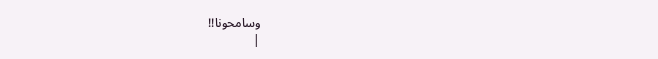وسامحونا!!
|